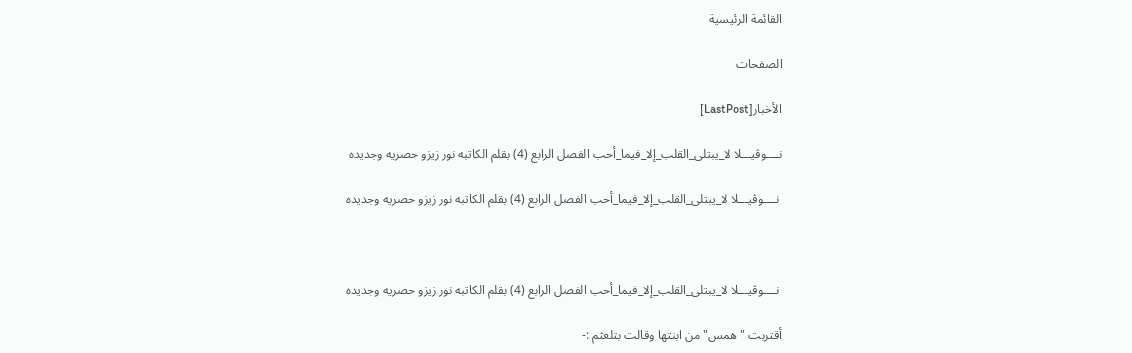القائمة الرئيسية

الصفحات

الأخبار[LastPost]

نــــوڤيـــلا لا_يبتلى_القلب_إلا_فيما_أحب الفصل الرابع (4) بقلم الكاتبه نور زيزو حصريه وجديده

 نــــوڤيـــلا لا_يبتلى_القلب_إلا_فيما_أحب الفصل الرابع (4) بقلم الكاتبه نور زيزو حصريه وجديده



 نــــوڤيـــلا لا_يبتلى_القلب_إلا_فيما_أحب الفصل الرابع (4) بقلم الكاتبه نور زيزو حصريه وجديده

أقتربت "همس" من ابنتها وقالت بتلعثم :-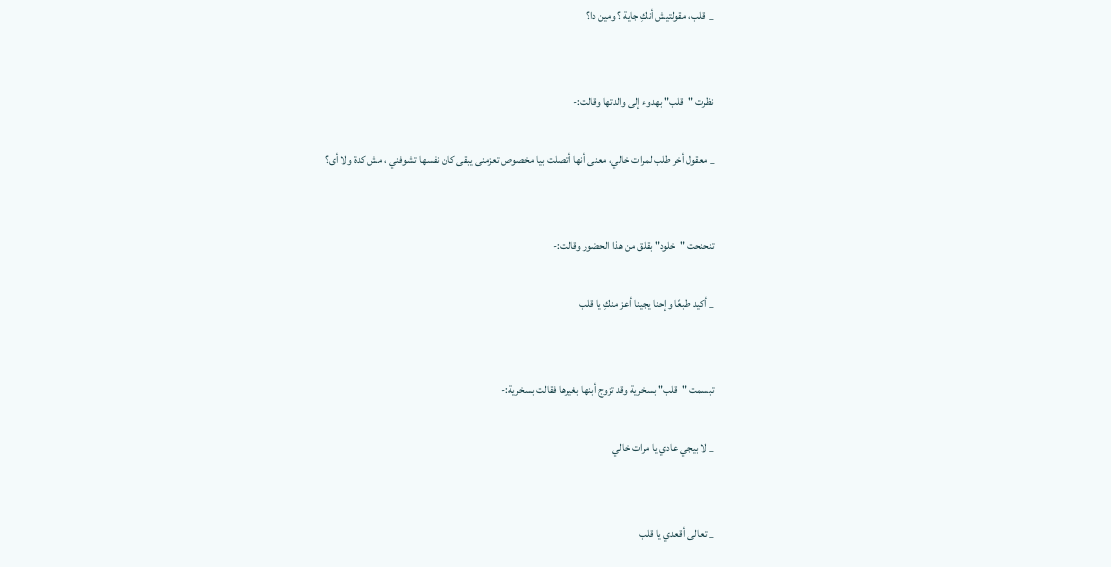_  قلب، مقولتيش أنكِ جاية ؟ ومين دا؟


نظرت "قلب" بهدوء إلى والدتها وقالت:-

_ معقول أخر طلب لمرات خالي، معنى أنها أتصلت بيا مخصوص تعزمنى يبقى كان نفسها تشوفني ، مش كدة ولا أى؟


تنحنحت "خلود" بقلق من هذا الحضور وقالت:-

_ أكيد طبعًا وإحنا يجينا أعز منكِ يا قلب


تبسمت "قلب" بسخرية وقد تزوج أبنها بغيرها فقالت بسخرية:-

_ لا بيجي عادي يا مرات خالي


_ تعالى أقعدي يا قلب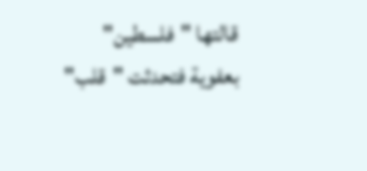قالتها "فلسطين" بعفوية فتحدثت "قلب"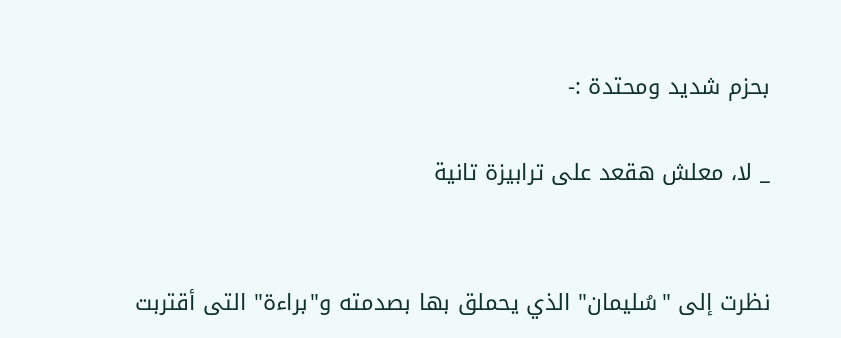بحزم شديد ومحتدة :-

_ لا، معلش هقعد على ترابيزة تانية


نظرت إلى "سُليمان" الذي يحملق بها بصدمته و"براءة" التى أقتربت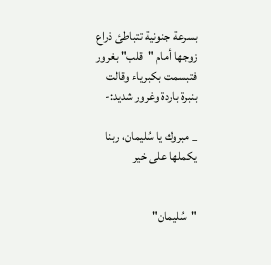بسرعة جنونية تتباطئ ذراع زوجها أمام "قلب" بغرور فتبسمت بكبرياء وقالت بنبرة باردة وغرور شديد:-

_ مبروك يا سُليمان، ربنا يكملها على خير


"سُليمان"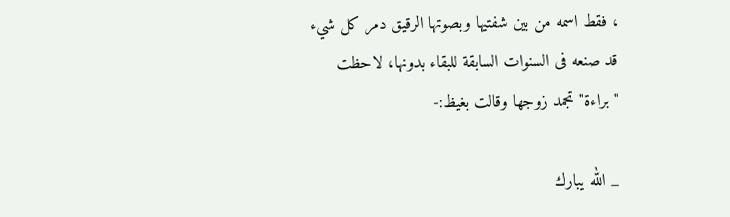، فقط اسمه من بين شفتيها وبصوتها الرقيق دمر كل شيء قد صنعه فى السنوات السابقة للبقاء بدونها، لاحظت "براءة" تجمد زوجها وقالت بغيظ:-

_ الله يبارك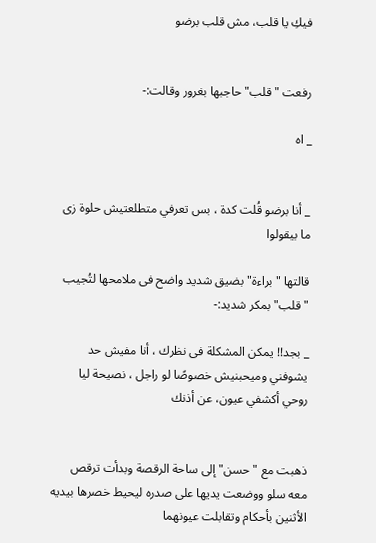فيكِ يا قلب، مش قلب برضو


رفعت "قلب" حاجبها بغرور وقالت:-

_ اه


_ أنا برضو قُلت كدة ، بس تعرفي متطلعتيش حلوة زى ما بيقولوا

قالتها "براءة" بضيق شديد واضح فى ملامحها لتُجيب "قلب" بمكر شديد:-

_ بجد!! يمكن المشكلة فى نظرك ، أنا مفيش حد يشوفني وميحبنيش خصوصًا لو راجل ، نصيحة ليا روحي أكشفي عيون، عن أذنك


ذهبت مع "حسن" إلى ساحة الرقصة وبدأت ترقص معه سلو ووضعت يديها على صدره ليحيط خصرها بيديه الأثنين بأحكام وتقابلت عيونهما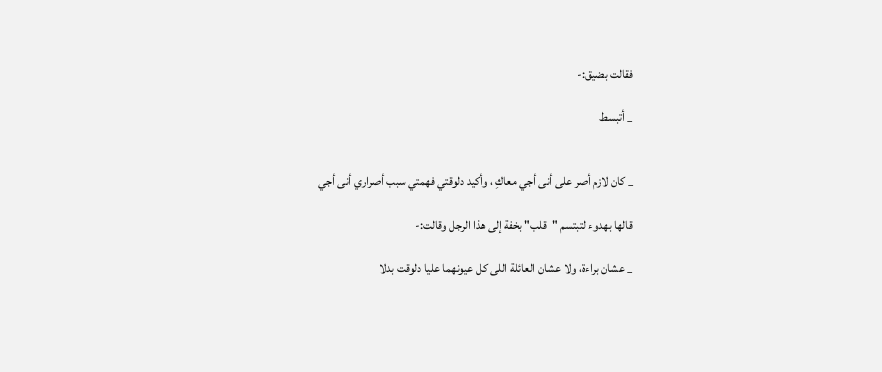فقالت بضيق:-

_ أتبسط


_ كان لازم أصر على أنى أجي معاكِ ، وأكيد دلوقتي فهمتي سبب أصراري أنى أجي

قالها بهدوء لتبتسم "قلب" بخفة إلى هذا الرجل وقالت:-

_ عشان براءة، ولا عشان العائلة اللى كل عيونهما عليا دلوقت بدلا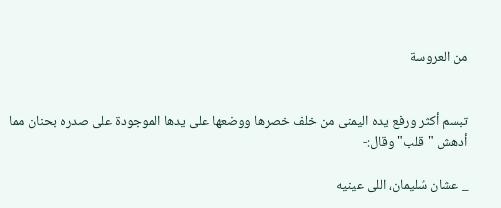من العروسة


تبسم أكثر ورفع يده اليمنى من خلف خصرها ووضعها على يدها الموجودة على صدره بحنان مما أدهش "قلب" وقال:-

_ عشان سُليمان، اللى عينيه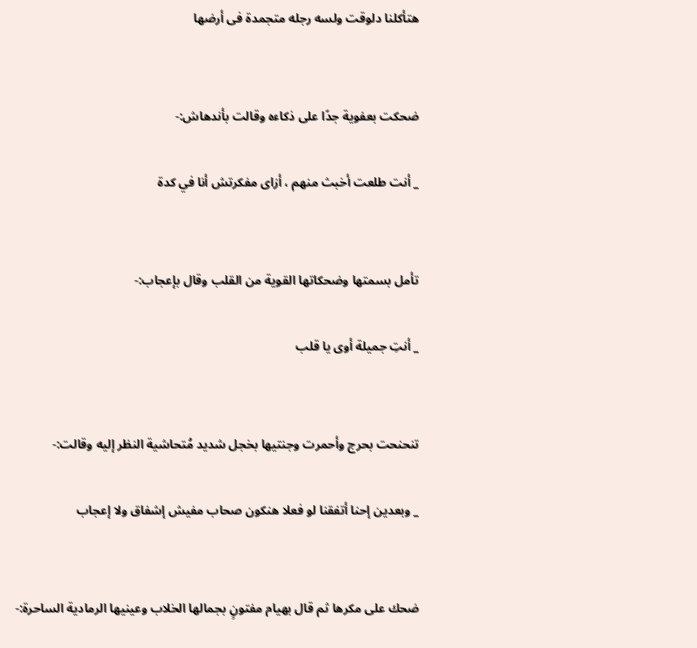هتأكلنا دلوقت ولسه رجله متجمدة فى أرضها


ضحكت بعفوية جدًا على ذكاءه وقالت بأندهاش:-

_ أنت طلعت أخبث منهم ، أزاى مفكرتش أنا في كدة


تأمل بسمتها وضحكاتها القوية من القلب وقال بإعجاب:-

_ أنتِ جميلة أوى يا قلب


تنحنحت بحرج وأحمرت وجنتيها بخجل شديد مُتحاشية النظر إليه وقالت:-

_ وبعدين إحنا أتفقنا لو فعلا هنكون صحاب مفيش إشفاق ولا إعجاب


ضحك على مكرها ثم قال بهيام مفتونٍ بجمالها الخلاب وعينيها الرمادية الساحرة:-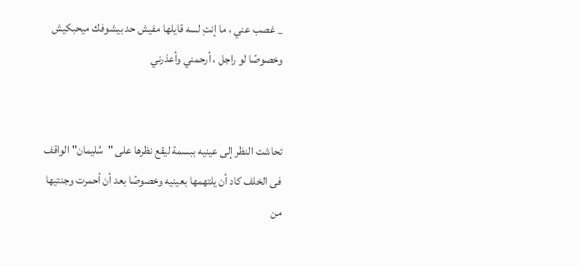_ غصب عني ، ما إنتِ لسه قايلها مفيش حد بيشوفك ميحبكيش وخصوصًا لو راجل ، أرحمني وأعذرني


تحاشت النظر إلى عينيه ببسمة ليقع نظرها على "سُليمان" الواقف فى الخلف كاد أن يلتهمها بعينيه وخصوصًا بعد أن أحمرت وجنتيها من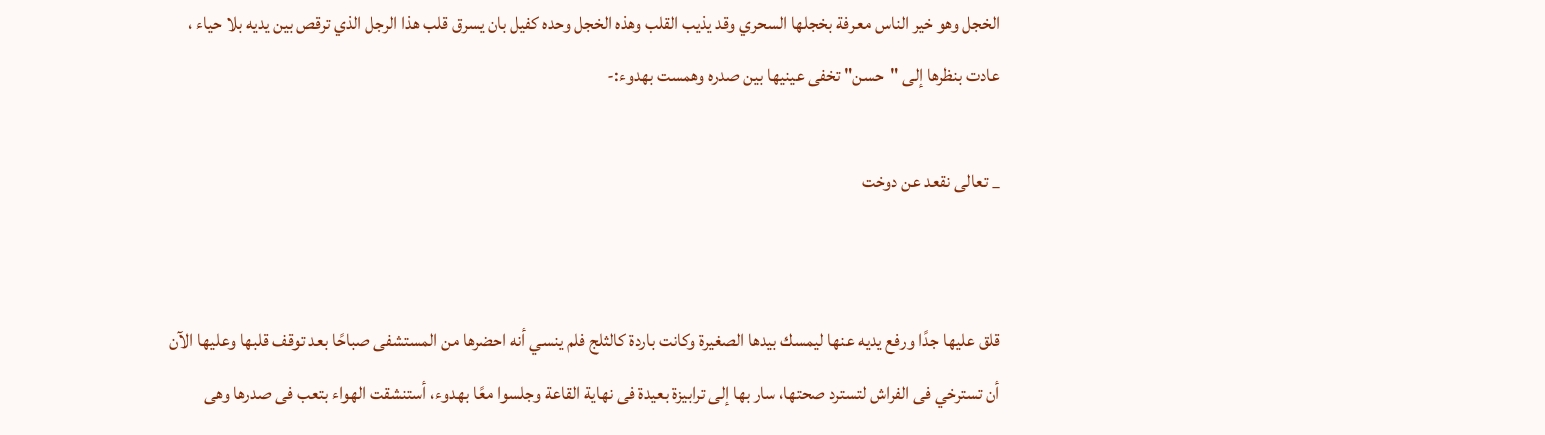الخجل وهو خير الناس معرفة بخجلها السحري وقد يذيب القلب وهذه الخجل وحده كفيل بان يسرق قلب هذا الرجل الذي ترقص بين يديه بلا حياء ، عادت بنظرها إلى "حسن" تخفى عينيها بين صدره وهمست بهدوء:-

_ تعالى نقعد عن دوخت


قلق عليها جدًا ورفع يديه عنها ليمسك بيدها الصغيرة وكانت باردة كالثلج فلم ينسي أنه احضرها من المستشفى صباحًا بعد توقف قلبها وعليها الآن أن تسترخي فى الفراش لتسترد صحتها، سار بها إلى ترابيزة بعيدة فى نهاية القاعة وجلسوا معًا بهدوء، أستنشقت الهواء بتعب فى صدرها وهى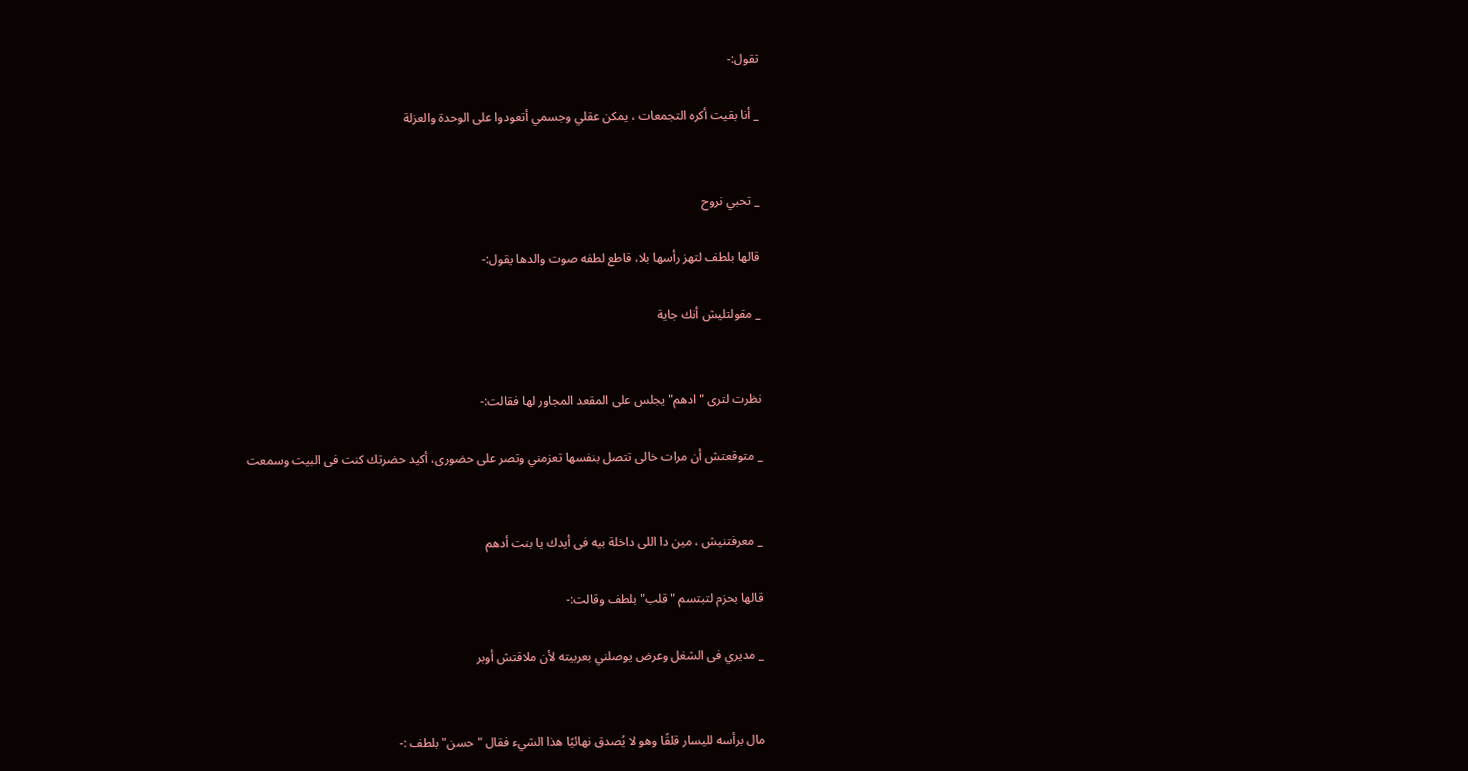تقول:-

_ أنا بقيت أكره التجمعات ، يمكن عقلي وجسمي أتعودوا على الوحدة والعزلة


_ تحبي نروح

قالها بلطف لتهز رأسها بلا، قاطع لطفه صوت والدها يقول:-

_ مقولتليش أنك جاية


نظرت لترى "ادهم" يجلس على المقعد المجاور لها فقالت:-

_ متوقعتش أن مرات خالى تتصل بنفسها تعزمني وتصر على حضورى، أكيد حضرتك كنت فى البيت وسمعت


_ معرفتنيش ، مين دا اللى داخلة بيه فى أيدك يا بنت أدهم

قالها بحزم لتبتسم "قلب" بلطف وقالت:-

_ مديري فى الشغل وعرض يوصلني بعربيته لأن ملاقتش أوبر


مال برأسه لليسار قلقًا وهو لا يُصدق نهائيًا هذا الشيء فقال "حسن" بلطف :-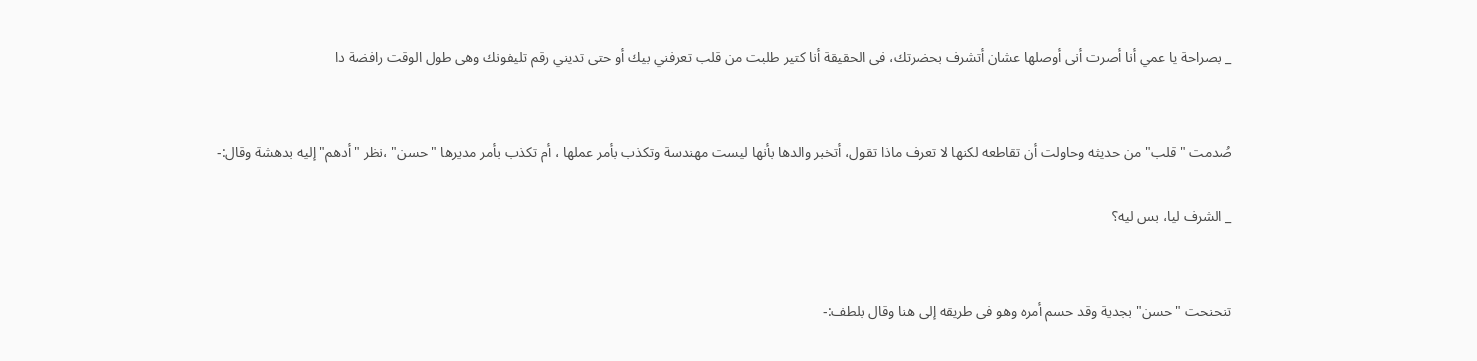_ بصراحة يا عمي أنا أصرت أنى أوصلها عشان أتشرف بحضرتك، فى الحقيقة أنا كتير طلبت من قلب تعرفني بيك أو حتى تديني رقم تليفونك وهى طول الوقت رافضة دا


صُدمت "قلب" من حديثه وحاولت أن تقاطعه لكنها لا تعرف ماذا تقول، أتخبر والدها بأنها ليست مهندسة وتكذب بأمر عملها ، أم تكذب بأمر مديرها "حسن" ،نظر "أدهم" إليه بدهشة وقال:-

_ الشرف ليا، بس ليه؟


تنحنحت "حسن" بجدية وقد حسم أمره وهو فى طريقه إلى هنا وقال بلطف:-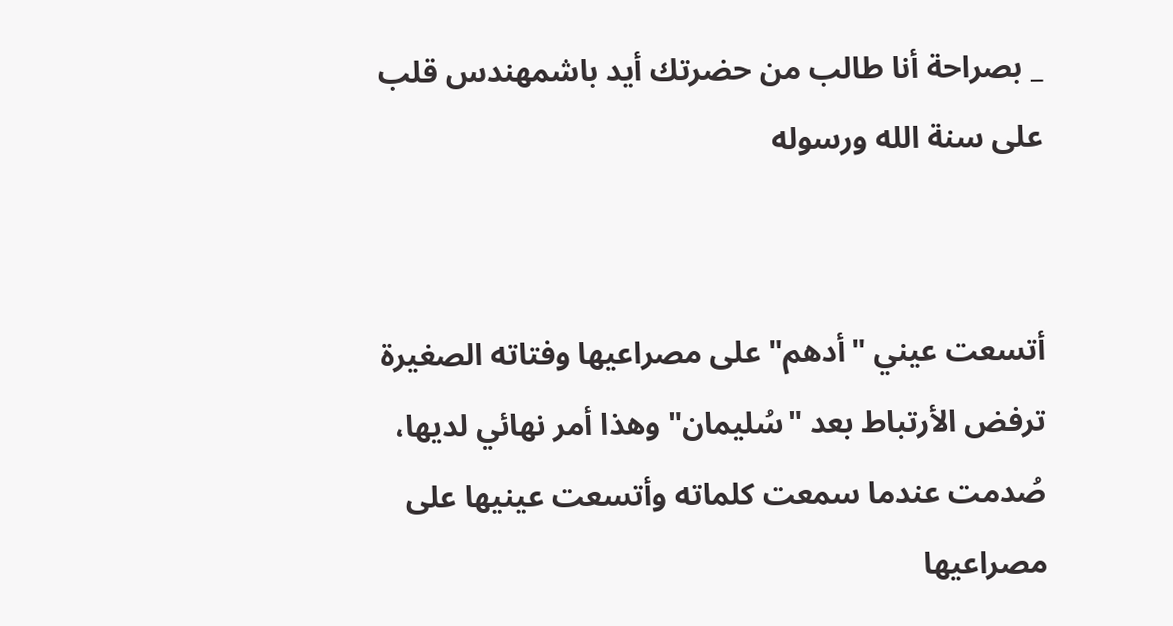_ بصراحة أنا طالب من حضرتك أيد باشمهندس قلب على سنة الله ورسوله


أتسعت عيني "أدهم" على مصراعيها وفتاته الصغيرة ترفض الأرتباط بعد "سُليمان" وهذا أمر نهائي لديها، صُدمت عندما سمعت كلماته وأتسعت عينيها على مصراعيها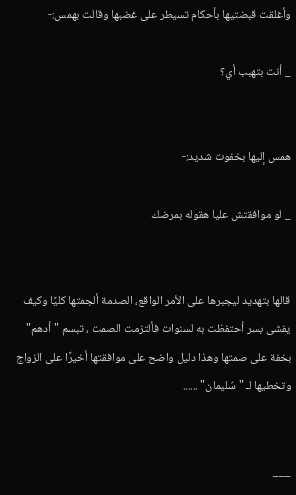وأغلقت قبضتيها بأحكام تسيطر على غضبها وقالت بهمس:-

_ أنت بتهبب أي؟


همس إليها بخفوت شديد:-

_ لو موافقتش عليا هقوله بمرضك


قالها بتهديد ليجبرها على الأمر الواقع، الصدمة ألجمتها كليًا وكيف يفشى بسر أحتفظت به لسنوات فألتزمت الصمت ، تبسم "أدهم" بخفة على صمتها وهذا دليل واضح على موافقتها أخيرًا على الزواج وتخطيها لـ "سُليمان" ......


___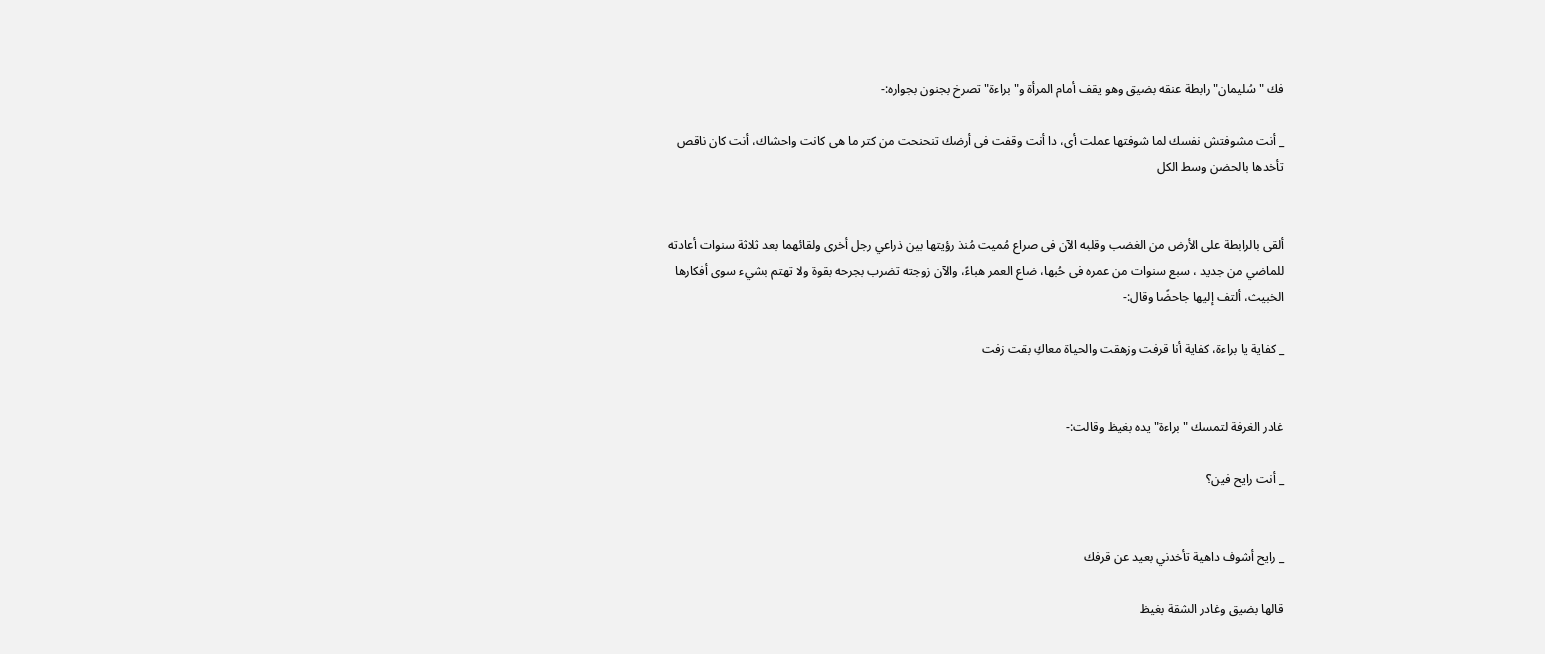فك "سُليمان" رابطة عنقه بضيق وهو يقف أمام المرأة و"براءة" تصرخ بجنون بجواره:-

_ أنت مشوفتش نفسك لما شوفتها عملت أى، دا أنت وقفت فى أرضك تنحنحت من كتر ما هى كانت واحشاك، أنت كان ناقص تأخدها بالحضن وسط الكل


ألقى بالرابطة على الأرض من الغضب وقلبه الآن فى صراع مُميت مُنذ رؤيتها بين ذراعي رجل أخرى ولقائهما بعد ثلاثة سنوات أعادته للماضي من جديد ، سبع سنوات من عمره فى حُبها، ضاع العمر هباءً، والآن زوجته تضرب بجرحه بقوة ولا تهتم بشيء سوى أفكارها الخبيث، ألتف إليها جاحضًا وقال:-

_ كفاية يا براءة، كفاية أنا قرفت وزهقت والحياة معاكِ بقت زفت


غادر الغرفة لتمسك "براءة" يده بغيظ وقالت:-

_ أنت رايح فين؟


_ رايح أشوف داهية تأخدني بعيد عن قرفك

قالها بضيق وغادر الشقة بغيظ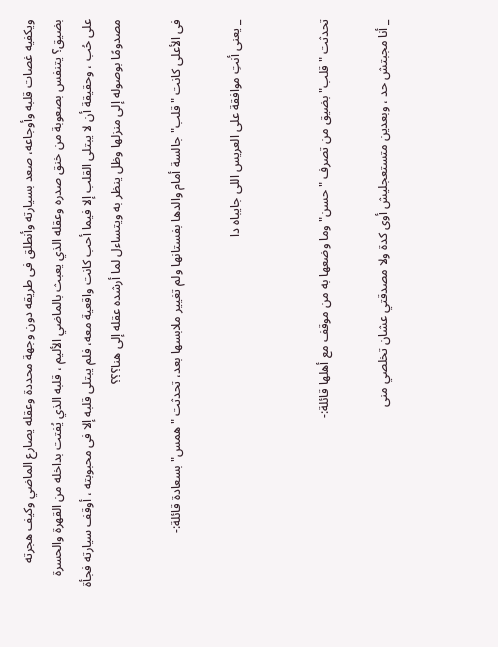ويكفيه غصات قلبه وأوجاعه، صعد بسيارته وأنطلق فى طريقه دون وجهة محددة وعقله يصارع الماضي وكيف هجرته بضيق؟ يتنفس بصعوبة من خنق صدره وعقله الذي يعبث بالماضي الأليم ، قلبه الذي يُفتت بداخله من القهرة والحسرة على حُب ، وحقيقة أن لا يبتلى القلب إلا فيما أحب كانت واقعية معه، فلم يبتلى قلبه إلا فى محبوبته ، أوقف سيارته فجأة مصدومًا بوصوله إلى منزلها وظل ينظر به ويتساءل لما أرشده عقله إلى هنا؟؟؟

فى الأعلى كانت "قلب" جالسة أمام والدها بفستانها ولم تغيير ملابسها بعد، تحدثت "همس" بسعادة قائلة:-

_ يعنى أنتِ موافقة على العريس اللى جايباه دا


تحدثت "قلب" بضيق من تصرف "حسن" وما وضعها به من موقف مع أهلها قائلة:-

_ أنا مجبتش حد ، وبعدين متستعجليش أوى كدة ولا مصدقتي عشان تخلصي منى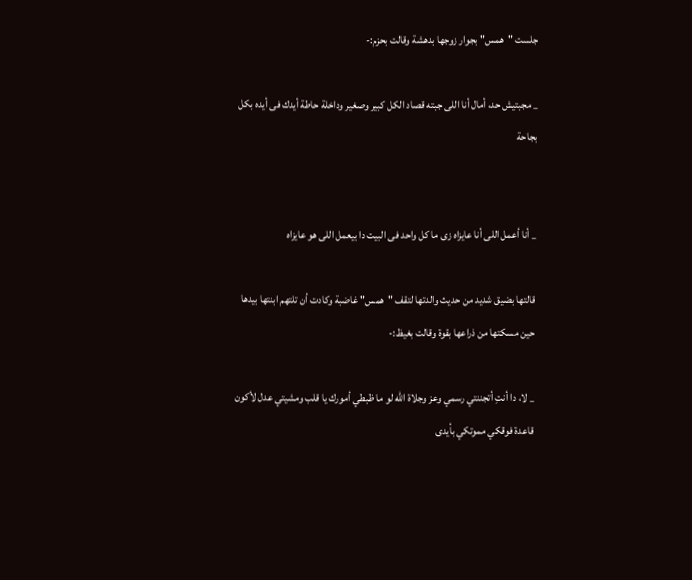جلست "همس" بجوار زوجها بدهشة وقالت بحزم:-

_ مجبتيش حد، أمال أنا اللى جبته قصاد الكل كبير وصغير وداخلة حاطة أيدك فى أيده بكل بجاحة


_ أنا أعمل اللى أنا عايزاه زى ما كل واحد فى البيت دا بيعمل اللى هو عايزاه

قالتها بضيق شديد من حديث والدتها لتقف "همس" غاضبة وكادت أن تلتهم ابنتها بيدها حين مسكتها من ذراعها بقوة وقالت بغيظ:-

_ لا، دا أنتِ أتجننتي رسمي وعز وجلاة الله لو ما ظبطي أمورك يا قلب ومشيتي عدل لأكون قاعدة فوقكي مموتكي بأيدى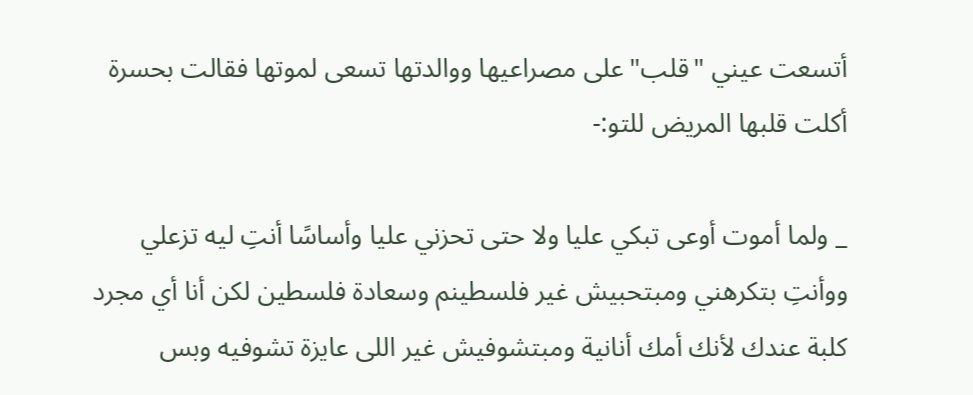أتسعت عيني "قلب" على مصراعيها ووالدتها تسعى لموتها فقالت بحسرة أكلت قلبها المريض للتو:-

_ ولما أموت أوعى تبكي عليا ولا حتى تحزني عليا وأساسًا أنتِ ليه تزعلي ووأنتِ بتكرهني ومبتحبيش غير فلسطينم وسعادة فلسطين لكن أنا أي مجرد كلبة عندك لأنك أمك أنانية ومبتشوفيش غير اللى عايزة تشوفيه وبس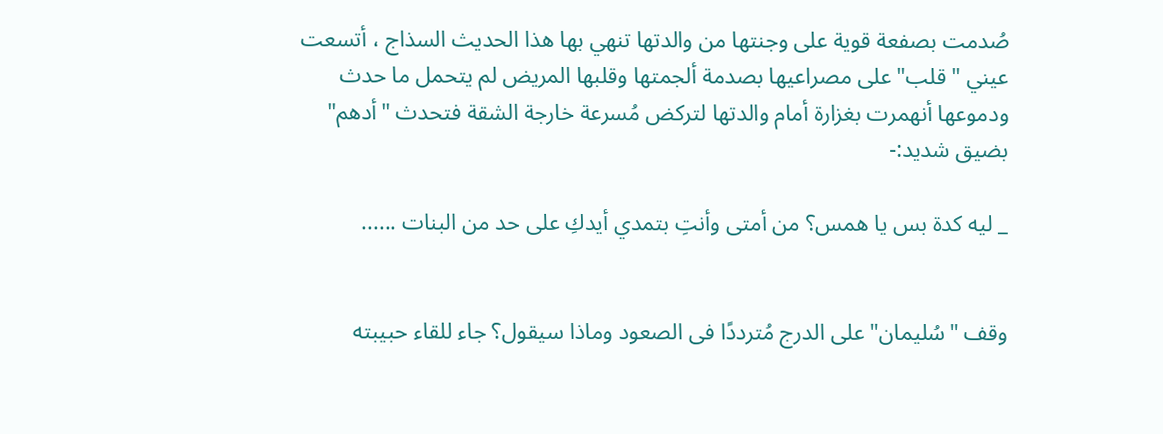صُدمت بصفعة قوية على وجنتها من والدتها تنهي بها هذا الحديث السذاج ، أتسعت عيني "قلب" على مصراعيها بصدمة ألجمتها وقلبها المريض لم يتحمل ما حدث ودموعها أنهمرت بغزارة أمام والدتها لتركض مُسرعة خارجة الشقة فتحدث "أدهم" بضيق شديد:-

_ ليه كدة بس يا همس؟ من أمتى وأنتِ بتمدي أيدكِ على حد من البنات ......


وقف "سُليمان" على الدرج مُترددًا فى الصعود وماذا سيقول؟ جاء للقاء حبيبته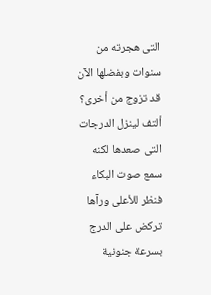التى هجرته من سنوات وبفضلها الآن قد تزوج من أخرى؟ ألتف لينزل الدرجات التى صعدها لكنه سمع صوت البكاء فنظر للأعلى ورآها تركض على الدرج بسرعة جنونية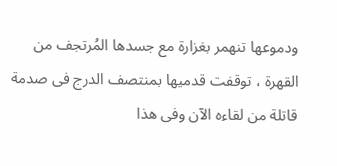ودموعها تنهمر بغزارة مع جسدها المُرتجف من القهرة ، توقفت قدميها بمنتصف الدرج فى صدمة قاتلة من لقاءه الآن وفى هذا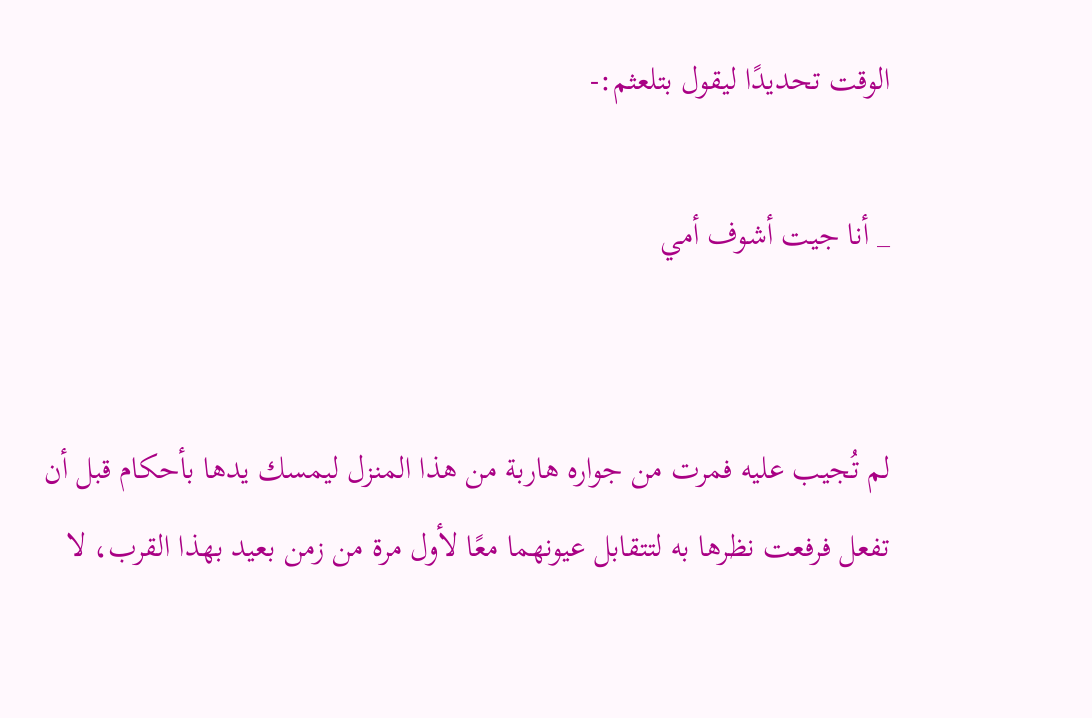الوقت تحديدًا ليقول بتلعثم:-

_ أنا جيت أشوف أمي


لم تُجيب عليه فمرت من جواره هاربة من هذا المنزل ليمسك يدها بأحكام قبل أن تفعل فرفعت نظرها به لتتقابل عيونهما معًا لأول مرة من زمن بعيد بهذا القرب، لا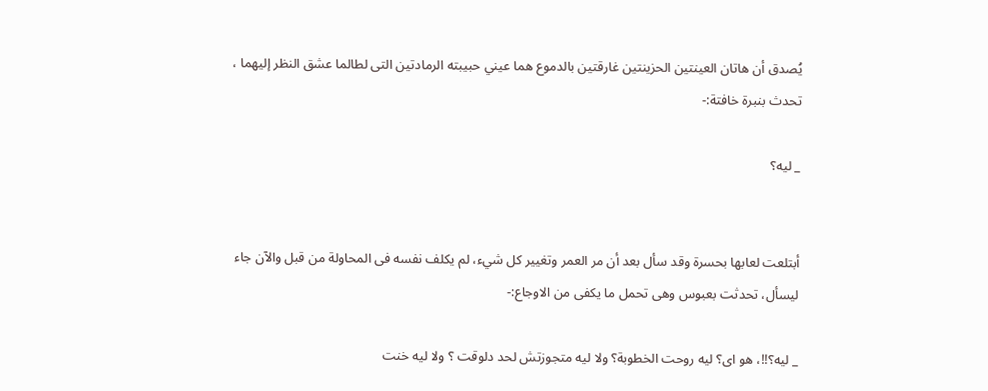يُصدق أن هاتان العينتين الحزينتين غارقتين بالدموع هما عيني حبيبته الرمادتين التى لطالما عشق النظر إليهما ، تحدث بنبرة خافتة:-

_ ليه؟


أبتلعت لعابها بحسرة وقد سأل بعد أن مر العمر وتغيير كل شيء، لم يكلف نفسه فى المحاولة من قبل والآن جاء ليسأل، تحدثت بعبوس وهى تحمل ما يكفى من الاوجاع:-

_ ليه؟!!، هو اى؟ ليه روحت الخطوبة؟ ولا ليه متجوزتش لحد دلوقت ؟ ولا ليه خنت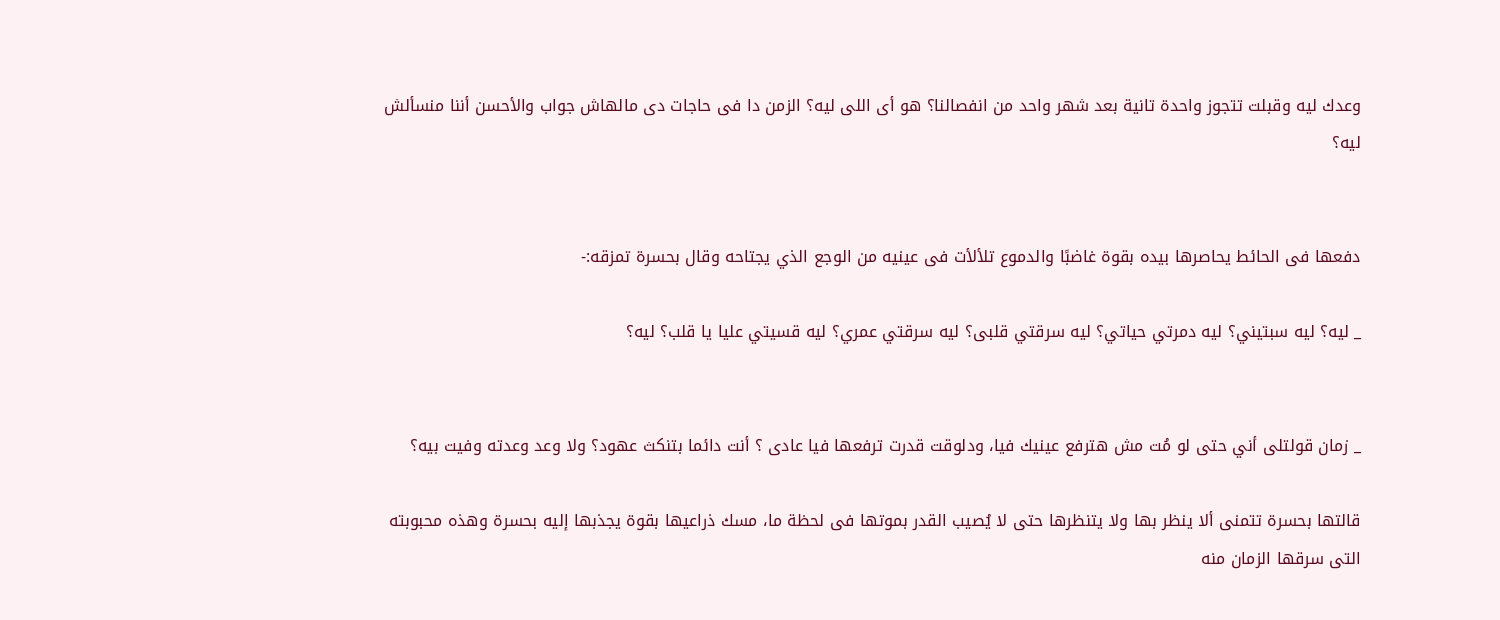وعدك ليه وقبلت تتجوز واحدة تانية بعد شهر واحد من انفصالنا؟ هو أى اللى ليه؟ الزمن دا فى حاجات دى مالهاش جواب والأحسن أننا منسألش ليه؟


دفعها فى الحائط يحاصرها بيده بقوة غاضبًا والدموع تلألأت فى عينيه من الوجع الذي يجتاحه وقال بحسرة تمزقه:-

_ ليه؟ ليه سبتيني؟ ليه دمرتي حياتي؟ ليه سرقتي قلبى؟ ليه سرقتي عمري؟ ليه قسيتي عليا يا قلب؟ ليه؟


_ زمان قولتلى أني حتى لو مُت مش هترفع عينيك فيا، ودلوقت قدرت ترفعها فيا عادى ؟ أنت دائما بتنكث عهود؟ ولا وعد وعدته وفيت بيه؟

قالتها بحسرة تتمنى ألا ينظر بها ولا يتنظرها حتى لا يُصيب القدر بموتها فى لحظة ما، مسك ذراعيها بقوة يجذبها إليه بحسرة وهذه محبوبته التى سرقها الزمان منه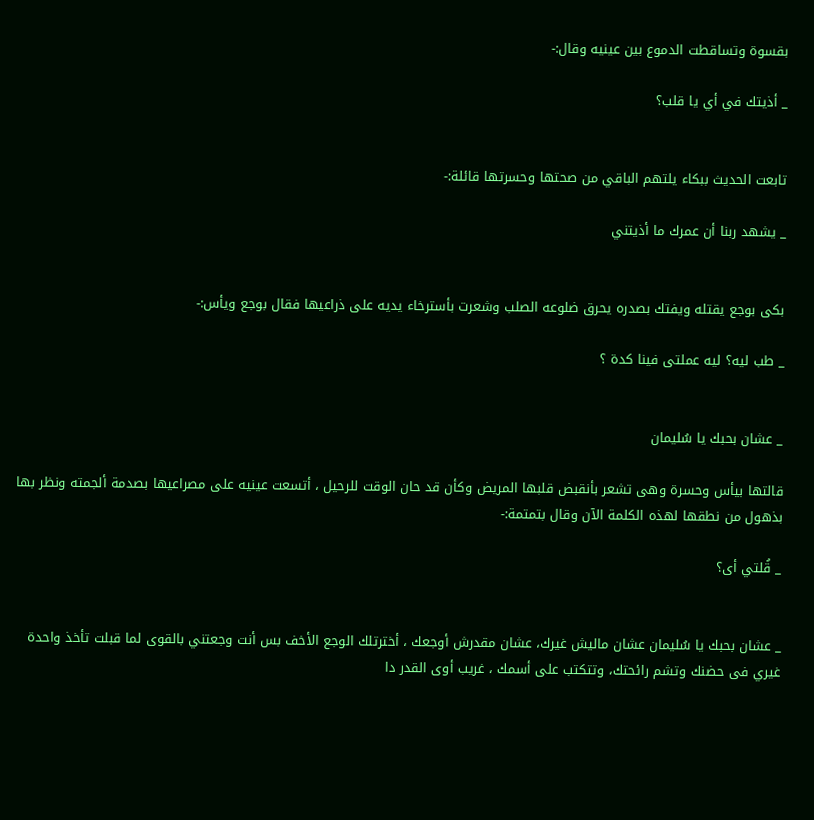بقسوة وتساقطت الدموع بين عينيه وقال:-

_ أذيتك في أي يا قلب؟


تابعت الحديث ببكاء يلتهم الباقي من صحتها وحسرتها قائلة:-

_ يشهد ربنا أن عمرك ما أذيتني


بكى بوجع يقتله ويفتك بصدره يحرق ضلوعه الصلب وشعرت بأسترخاء يديه على ذراعيها فقال بوجع ويأس:-

_ طب ليه؟ ليه عملتى فينا كدة ؟


_ عشان بحبك يا سُليمان

قالتها بيأس وحسرة وهى تشعر بأنقبض قلبها المريض وكأن قد حان الوقت للرحيل ، أتسعت عينيه على مصراعيها بصدمة ألجمته ونظر بها بذهول من نطقها لهذه الكلمة الآن وقال بتمتمة:-

_ قُلتي أى؟


_ عشان بحبك يا سُليمان عشان ماليش غيرك، عشان مقدرش أوجعك ، أخترتلك الوجع الأخف بس أنت وجعتني بالقوى لما قبلت تأخذ واحدة غيري فى حضنك وتشم رائحتك، وتتكتب على أسمك ، غريب أوى القدر دا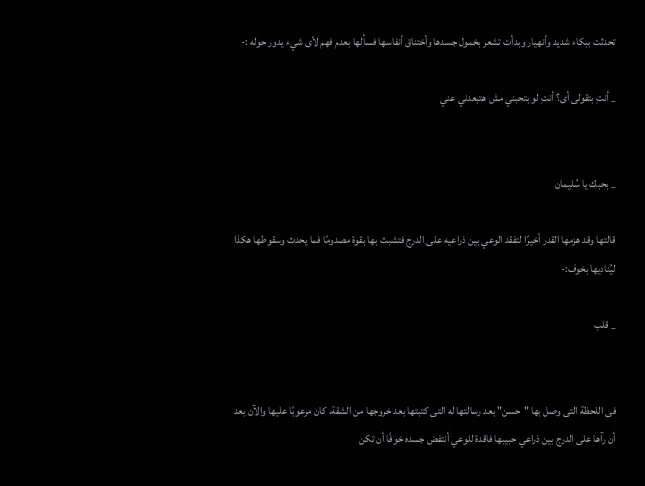تحدثت ببكاء شديد وأنهيار وبدأت تشعر بخمول جسدها وأختناق أنفاسها فسألها بعدم فهم لأى شيء يدور حوله :-

_ أنتِ بتقولى أى؟ أنتِ لو بتحبني مش هتبعدني عني


_ بحبك يا سُليمان

قالتها وقد هزمها القدر أخيرًا لتفقد الوعي بين ذراعيه على الدرج فتشبث بها بقوة مصدومًا فما يحدث وسقوطها هكذا ليُناديها بخوف:-

_ قلب


فى اللحظة التى وصل بها "حسن" بعد رسالتها له التى كتبتها بعد خروجها من الشقة، كان مرعوبًا عليها والآن بعد أن رآها على الدرج بين ذراعي حبيبها فاقدة للوعي أنتفض جسده خوفًا أن تكن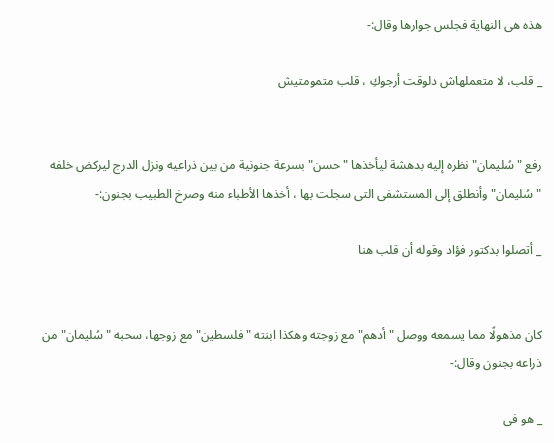هذه هى النهاية فجلس جوارها وقال:-

_ قلب، لا متعملهاش دلوقت أرجوكِ ، قلب متمومتيش


رفع "سُليمان" نظره إليه بدهشة ليأخذها "حسن" بسرعة جنونية من بين ذراعيه ونزل الدرج ليركض خلفه "سُليمان" وأنطلق إلى المستشفى التى سجلت بها ، أخذها الأطباء منه وصرخ الطبيب بجنون:-

_ أتصلوا بدكتور فؤاد وقوله أن قلب هنا


كان مذهولًا مما يسمعه ووصل "أدهم" مع زوجته وهكذا ابنته "فلسطين" مع زوجها، سحبه "سُليمان" من ذراعه بجنون وقال:-

_ هو فى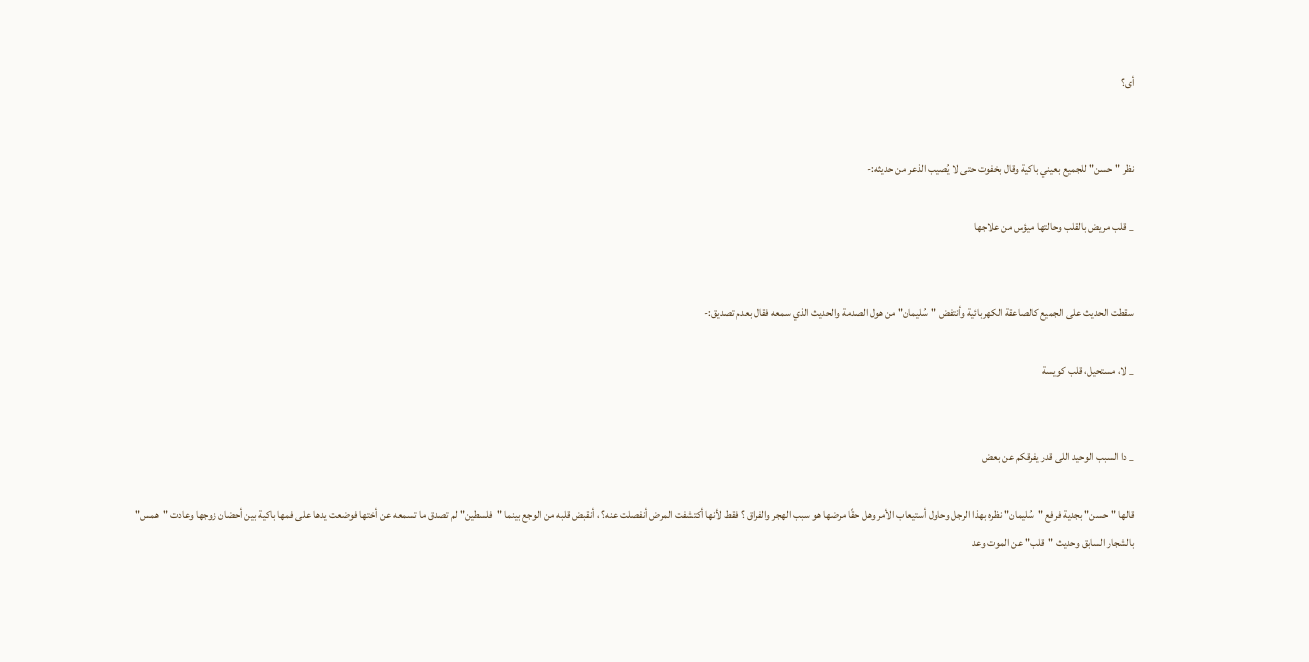أى؟


نظر "حسن" للجميع بعيني باكية وقال بخفوت حتى لا يُصيب الذعر من حديثه:-

_ قلب مريض بالقلب وحالتها ميؤس من علاجها


سقطت الحديث على الجميع كالصاعقة الكهربائية وأنتفض "سُليمان" من هول الصدمة والحديث الذي سمعه فقال بعدم تصديق:-

_ لا، مستحيل، قلب كويسة


_ دا السبب الوحيد اللى قدر يفرقكم عن بعض

قالها "حسن" بجدية فرفع "سُليمان" نظره بهذا الرجل وحاول أستيعاب الأمر وهل حقًا مرضها هو سبب الهجر والفراق ؟ فقط لأنها أكتشفت المرض أنفصلت عنه؟ ، أنقبض قلبه من الوجع بينما "فلسطين" لم تصدق ما تسمعه عن أختها فوضعت يدها على فمها باكية بين أحضان زوجها وعادت "همس" بالشجار السابق وحديث "قلب" عن الموت وعد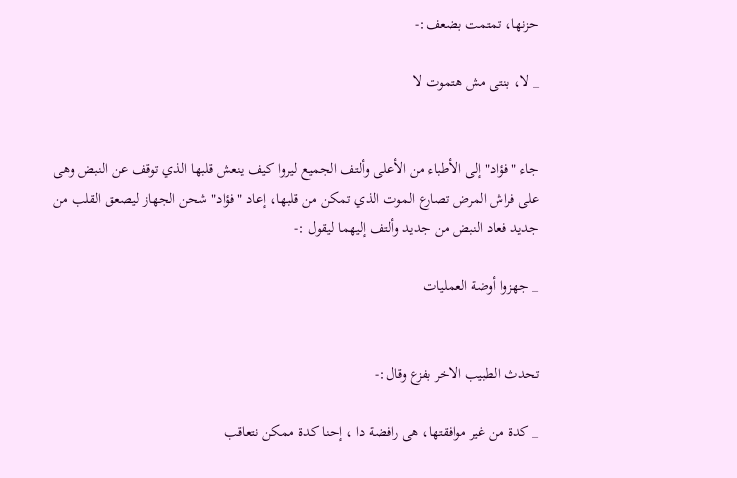حزنها، تمتمت بضعف:-

_ لا، بنتى مش هتموت لا


جاء "فؤاد" إلى الأطباء من الأعلى وألتف الجميع ليروا كيف ينعش قلبها الذي توقف عن النبض وهى على فراش المرض تصارع الموت الذي تمكن من قلبها، إعاد "فؤاد" شحن الجهاز ليصعق القلب من جديد فعاد النبض من جديد وألتف إليهما ليقول :-

_ جهزوا أوضة العمليات


تحدث الطبيب الاخر بفزع وقال:-

_ كدة من غير موافقتها، هى رافضة دا ، إحنا كدة ممكن نتعاقب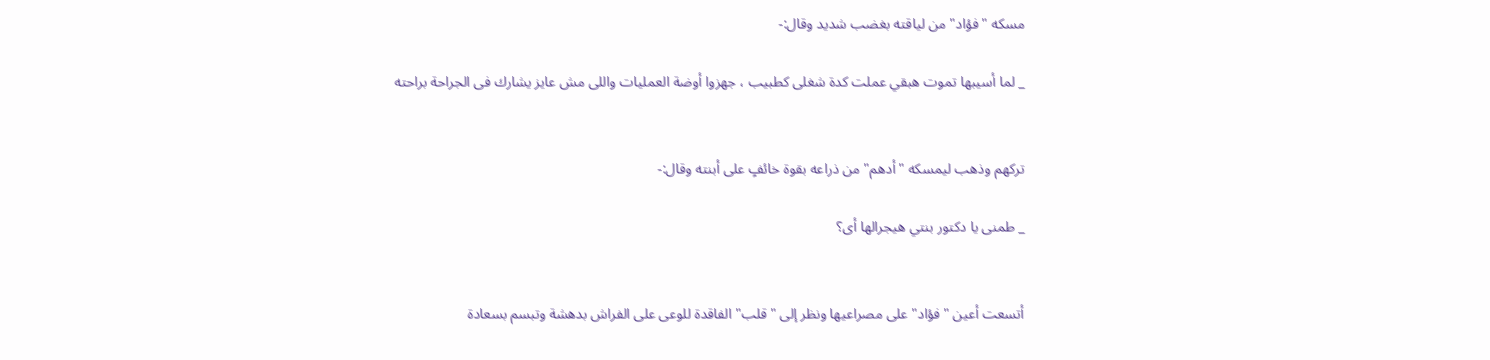مسكه "فؤاد" من لياقته بغضب شديد وقال:-

_ لما أسيبها تموت هبقي عملت كدة شغلى كطبيب ، جهزوا أوضة العمليات واللى مش عايز يشارك فى الجراحة براحته


تركهم وذهب ليمسكه "أدهم" من ذراعه بقوة خائفٍ على أبنته وقال:-

_ طمنى يا دكتور بنتي هيجرالها أى؟


أتسعت أعين "فؤاد" على مصراعيها ونظر إلى "قلب" الفاقدة للوعى على الفراش بدهشة وتبسم بسعادة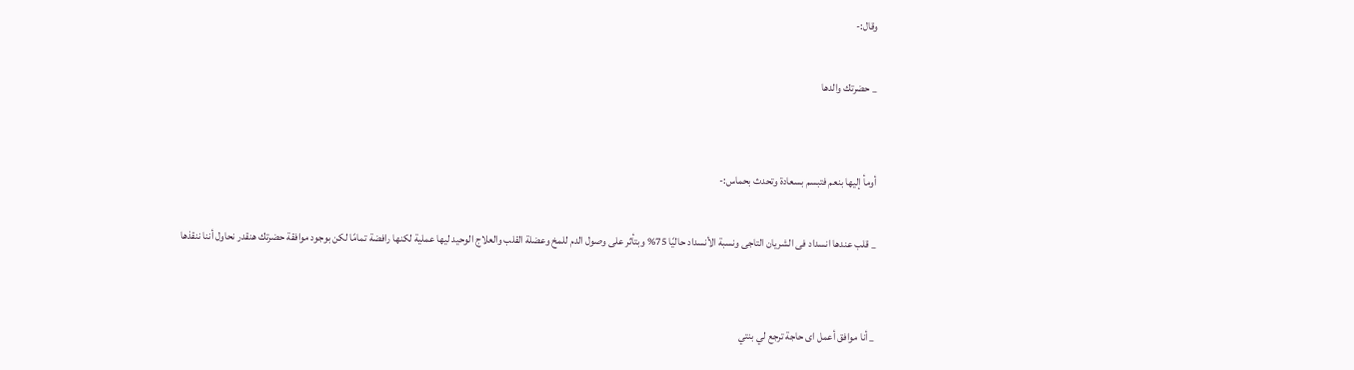وقال:-

_ حضرتك والدها


أومأ إليها بنعم فتبسم بسعادة وتحدث بحماس:-

_ قلب عندها انسداد فى الشريان التاجى ونسبة الأنسداد حاليًا 75% وبتأثر على وصول الدم للمخ وعضلة القلب والعلاج الوحيد ليها عملية لكنها رافضة تمامًا لكن بوجود موافقة حضرتك هنقدر نحاول أننا ننقذها


_ أنا موافق أعمل اى حاجة ترجع لي بنتي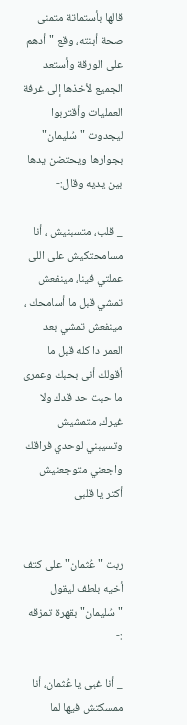قالها بأستماتة متمنى صحة أبنته، وقع "أدهم على الورقة وأستعد الجميع لأخذها إلى غرفة العمليات وأقتربوا ليجدوت "سُليمان" بجوارها ويحتضن يدها بين يديه وقال:-

_ قلب، متسبنيش ، أنا مسامحتكيش على اللى عملتي فينا، مينفعش تمشي قبل ما أسامحك ، مينفعش تمشي بعد العمر دا كله قبل ما أقولك أنى بحبك وعمرى ما حبت حد قدك ولا غيرك، متمشيش وتسيبني لوحدي فراقك واجعني متوجعنيش أكتر يا قلبى


ربت "عُثمان" على كتف أخيه بلطف ليقول "سُليمان" بقهرة تمزقه :-

_ أنا غبى يا عُثمان، أنا ممسكتش فيها لما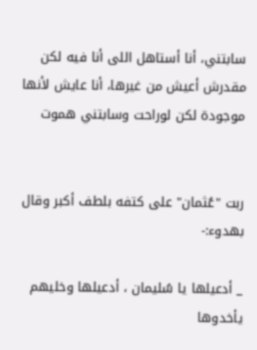سابتني، أنا أستاهل اللى أنا فيه لكن مقدرش أعيش من غيرها، أنا عايش لأنها موجودة لكن لوراحت وسابتني هموت


ربت "عُثمان" على كتفه بلطف أكبر وقال بهدوء:-

_ أدعيلها يا سُليمان ، أدعيلها وخليهم يأخدوها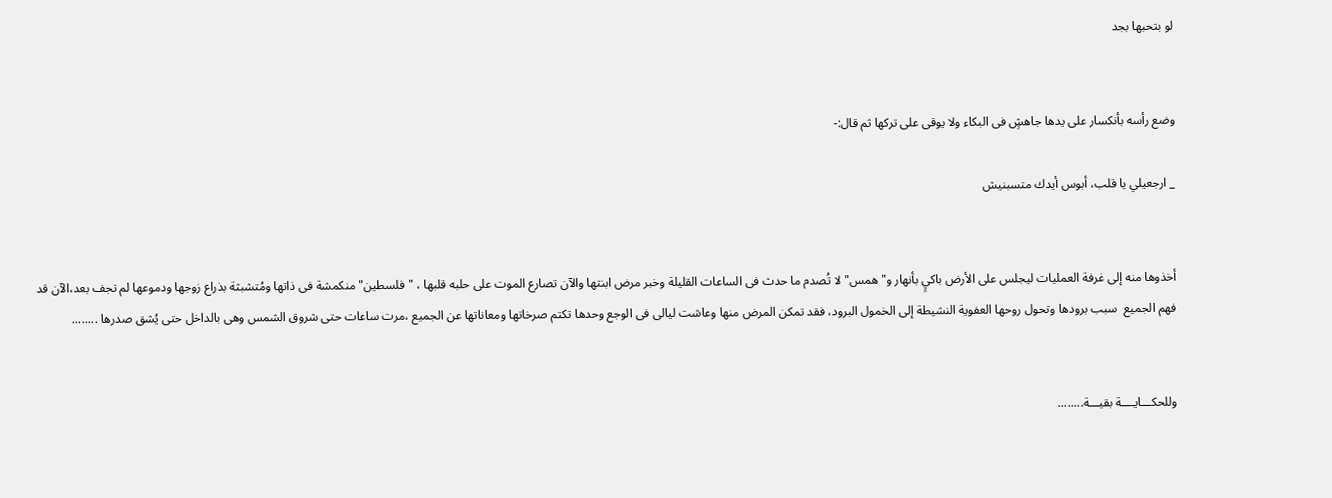لو بتحبها بجد


وضع رأسه بأنكسار على يدها جاهشٍ فى البكاء ولا يوقى على تركها ثم قال:-

_ ارجعيلي يا قلب، أبوس أيدك متسبنيش


أخذوها منه إلى غرفة العمليات ليجلس على الأرض باكيٍ بأنهار و"همس" لا تُصدم ما حدث فى الساعات القليلة وخبر مرض ابنتها والآن تصارع الموت على حلبه قلبها ، "فلسطين" منكمشة فى ذاتها ومُتشبثة بذراع زوجها ودموعها لم تجف بعد،الآن قد فهم الجميع  سبب برودها وتحول روحها العفوية النشيطة إلى الخمول البرود، فقد تمكن المرض منها وعاشت ليالى فى الوجع وحدها تكتم صرخاتها ومعاناتها عن الجميع ،مرت ساعات حتى شروق الشمس وهى بالداخل حتى يُشق صدرها ........


وللحكـــايــــة بقيـــة........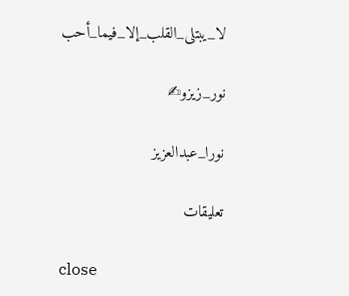لا_يبتلى_القلب_إلا_فيما_أحب

نور_زيزو✍

نورا_عبدالعزيز

تعليقات

close